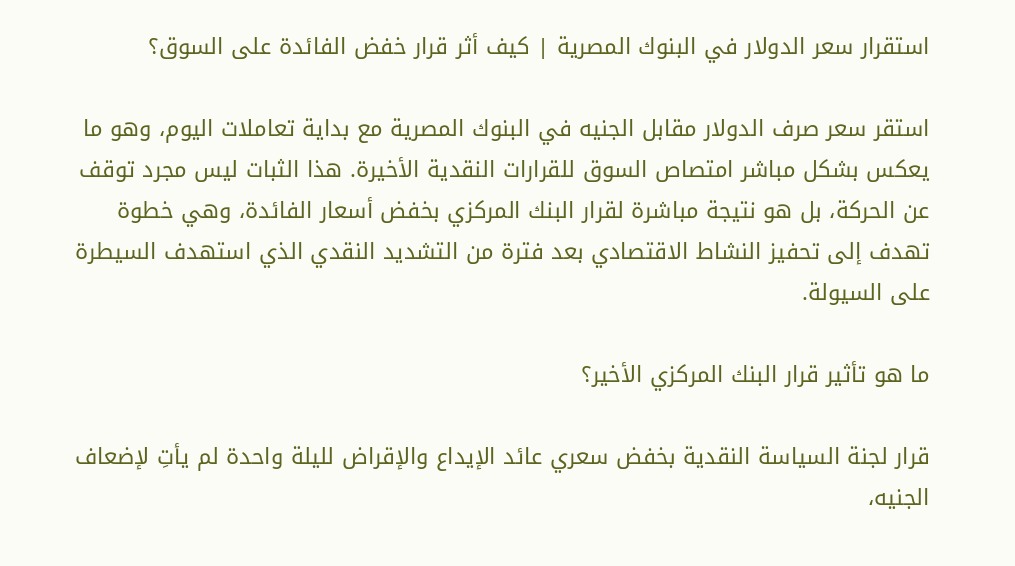استقرار سعر الدولار في البنوك المصرية | كيف أثر قرار خفض الفائدة على السوق؟

استقر سعر صرف الدولار مقابل الجنيه في البنوك المصرية مع بداية تعاملات اليوم، وهو ما يعكس بشكل مباشر امتصاص السوق للقرارات النقدية الأخيرة. هذا الثبات ليس مجرد توقف عن الحركة، بل هو نتيجة مباشرة لقرار البنك المركزي بخفض أسعار الفائدة، وهي خطوة تهدف إلى تحفيز النشاط الاقتصادي بعد فترة من التشديد النقدي الذي استهدف السيطرة على السيولة.

ما هو تأثير قرار البنك المركزي الأخير؟

قرار لجنة السياسة النقدية بخفض سعري عائد الإيداع والإقراض لليلة واحدة لم يأتِ لإضعاف الجنيه،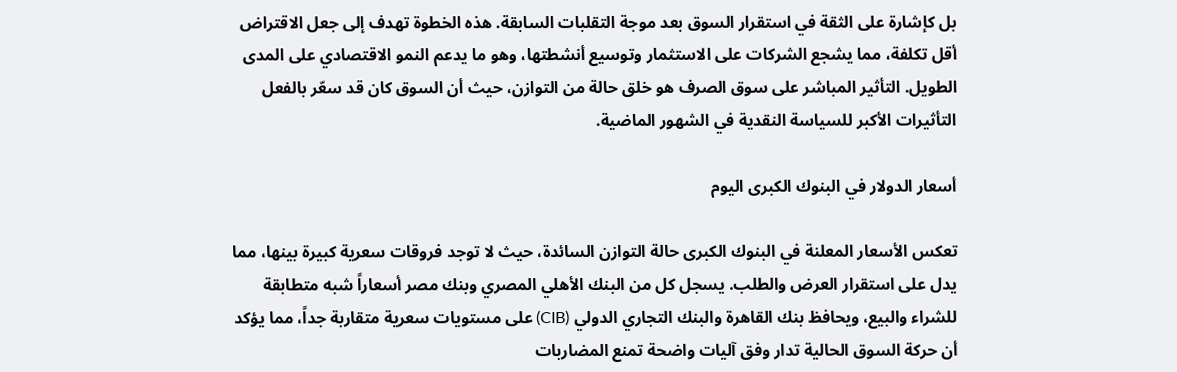بل كإشارة على الثقة في استقرار السوق بعد موجة التقلبات السابقة. هذه الخطوة تهدف إلى جعل الاقتراض أقل تكلفة، مما يشجع الشركات على الاستثمار وتوسيع أنشطتها، وهو ما يدعم النمو الاقتصادي على المدى الطويل. التأثير المباشر على سوق الصرف هو خلق حالة من التوازن، حيث أن السوق كان قد سعّر بالفعل التأثيرات الأكبر للسياسة النقدية في الشهور الماضية.

أسعار الدولار في البنوك الكبرى اليوم

تعكس الأسعار المعلنة في البنوك الكبرى حالة التوازن السائدة، حيث لا توجد فروقات سعرية كبيرة بينها، مما يدل على استقرار العرض والطلب. يسجل كل من البنك الأهلي المصري وبنك مصر أسعاراً شبه متطابقة للشراء والبيع، ويحافظ بنك القاهرة والبنك التجاري الدولي (CIB) على مستويات سعرية متقاربة جداً، مما يؤكد أن حركة السوق الحالية تدار وفق آليات واضحة تمنع المضاربات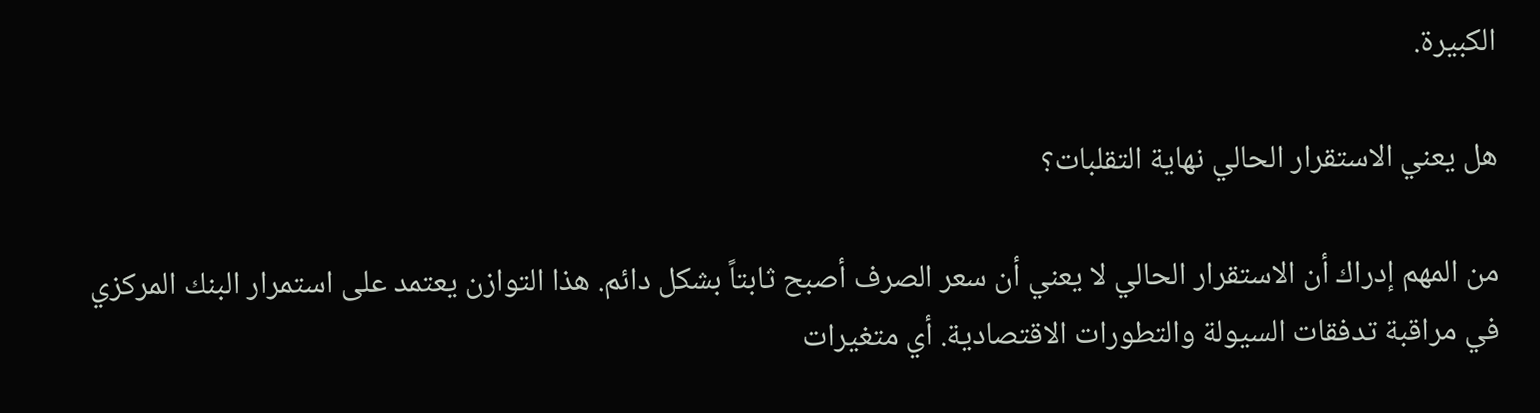الكبيرة.

هل يعني الاستقرار الحالي نهاية التقلبات؟

من المهم إدراك أن الاستقرار الحالي لا يعني أن سعر الصرف أصبح ثابتاً بشكل دائم. هذا التوازن يعتمد على استمرار البنك المركزي في مراقبة تدفقات السيولة والتطورات الاقتصادية. أي متغيرات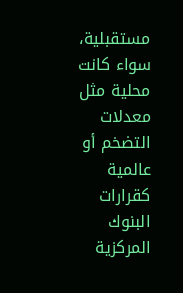مستقبلية، سواء كانت محلية مثل معدلات التضخم أو عالمية كقرارات البنوك المركزية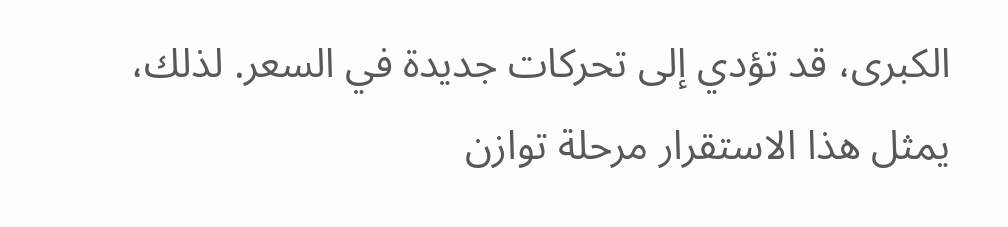الكبرى، قد تؤدي إلى تحركات جديدة في السعر. لذلك، يمثل هذا الاستقرار مرحلة توازن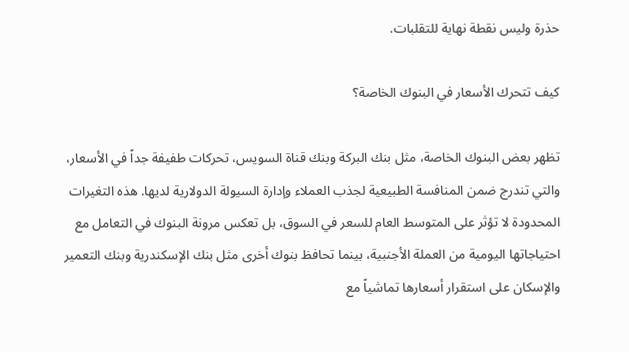حذرة وليس نقطة نهاية للتقلبات.

كيف تتحرك الأسعار في البنوك الخاصة؟

تظهر بعض البنوك الخاصة، مثل بنك البركة وبنك قناة السويس، تحركات طفيفة جداً في الأسعار، والتي تندرج ضمن المنافسة الطبيعية لجذب العملاء وإدارة السيولة الدولارية لديها. هذه التغيرات المحدودة لا تؤثر على المتوسط العام للسعر في السوق، بل تعكس مرونة البنوك في التعامل مع احتياجاتها اليومية من العملة الأجنبية، بينما تحافظ بنوك أخرى مثل بنك الإسكندرية وبنك التعمير والإسكان على استقرار أسعارها تماشياً مع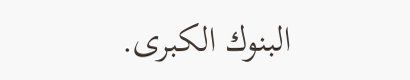البنوك الكبرى.